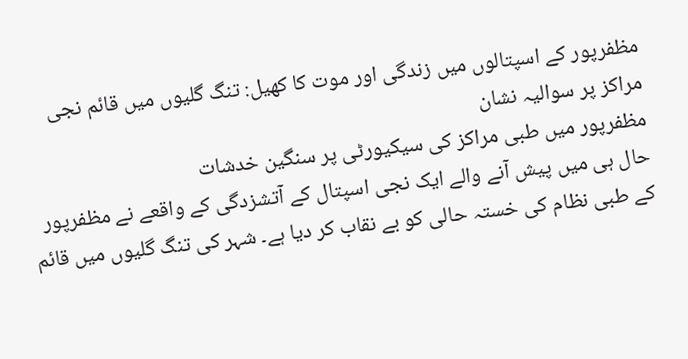مظفرپور کے اسپتالوں میں زندگی اور موت کا کھیل: تنگ گلیوں میں قائم نجی مراکز پر سوالیہ نشان
مظفرپور میں طبی مراکز کی سیکیورٹی پر سنگین خدشات
حال ہی میں پیش آنے والے ایک نجی اسپتال کے آتشزدگی کے واقعے نے مظفرپور کے طبی نظام کی خستہ حالی کو بے نقاب کر دیا ہے۔ شہر کی تنگ گلیوں میں قائم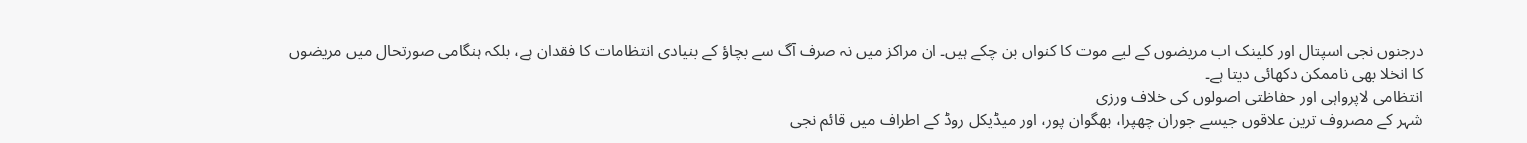درجنوں نجی اسپتال اور کلینک اب مریضوں کے لیے موت کا کنواں بن چکے ہیں۔ ان مراکز میں نہ صرف آگ سے بچاؤ کے بنیادی انتظامات کا فقدان ہے، بلکہ ہنگامی صورتحال میں مریضوں کا انخلا بھی ناممکن دکھائی دیتا ہے۔
انتظامی لاپرواہی اور حفاظتی اصولوں کی خلاف ورزی
شہر کے مصروف ترین علاقوں جیسے جوران چھپرا، بھگوان پور، اور میڈیکل روڈ کے اطراف میں قائم نجی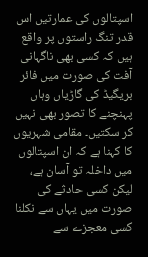اسپتالوں کی عمارتیں اس قدر تنگ راستوں پر واقع ہیں کہ کسی بھی ناگہانی آفت کی صورت میں فائر بریگیڈ کی گاڑیاں وہاں پہنچنے کا تصور بھی نہیں کر سکتیں۔ مقامی شہریوں کا کہنا ہے کہ ان اسپتالوں میں داخلہ تو آسان ہے، لیکن کسی حادثے کی صورت میں یہاں سے نکلنا کسی معجزے سے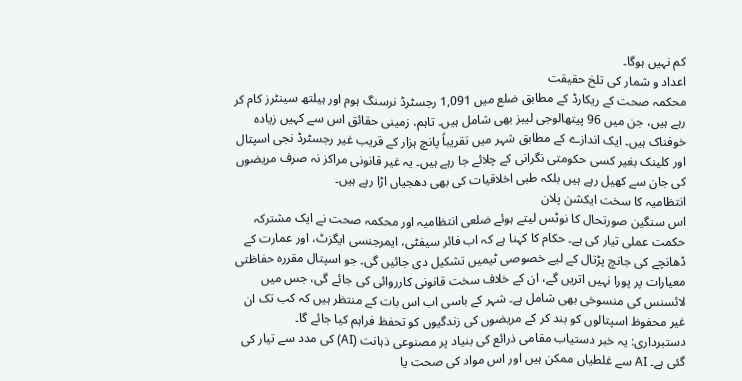کم نہیں ہوگا۔
اعداد و شمار کی تلخ حقیقت
محکمہ صحت کے ریکارڈ کے مطابق ضلع میں 1,091 رجسٹرڈ نرسنگ ہوم اور ہیلتھ سینٹرز کام کر رہے ہیں، جن میں 96 پیتھالوجی لیبز بھی شامل ہیں۔ تاہم، زمینی حقائق اس سے کہیں زیادہ خوفناک ہیں۔ ایک اندازے کے مطابق شہر میں تقریباً پانچ ہزار کے قریب غیر رجسٹرڈ نجی اسپتال اور کلینک بغیر کسی حکومتی نگرانی کے چلائے جا رہے ہیں۔ یہ غیر قانونی مراکز نہ صرف مریضوں کی جان سے کھیل رہے ہیں بلکہ طبی اخلاقیات کی بھی دھجیاں اڑا رہے ہیں۔
انتظامیہ کا سخت ایکشن پلان
اس سنگین صورتحال کا نوٹس لیتے ہوئے ضلعی انتظامیہ اور محکمہ صحت نے ایک مشترکہ حکمت عملی تیار کی ہے۔ حکام کا کہنا ہے کہ اب فائر سیفٹی، ایمرجنسی ایگزٹ، اور عمارت کے ڈھانچے کی جانچ پڑتال کے لیے خصوصی ٹیمیں تشکیل دی جائیں گی۔ جو اسپتال مقررہ حفاظتی معیارات پر پورا نہیں اتریں گے، ان کے خلاف سخت قانونی کارروائی کی جائے گی، جس میں لائسنس کی منسوخی بھی شامل ہے۔ شہر کے باسی اب اس بات کے منتظر ہیں کہ کب تک ان غیر محفوظ اسپتالوں کو بند کر کے مریضوں کی زندگیوں کو تحفظ فراہم کیا جائے گا۔
دستبرداری: یہ خبر دستیاب مقامی ذرائع کی بنیاد پر مصنوعی ذہانت (AI) کی مدد سے تیار کی گئی ہے۔ AI سے غلطیاں ممکن ہیں اور اس مواد کی صحت یا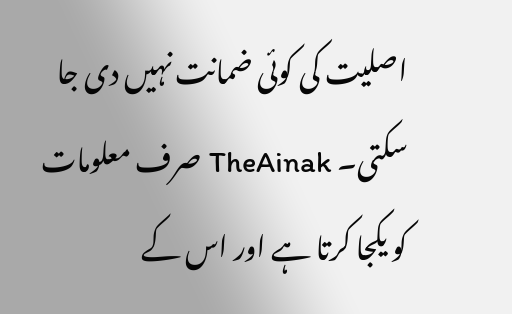اصلیت کی کوئی ضمانت نہیں دی جا سکتی۔ TheAinak صرف معلومات کو یکجا کرتا ہے اور اس کے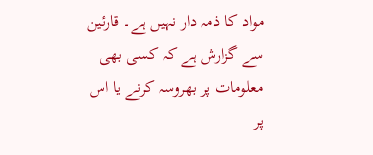مواد کا ذمہ دار نہیں ہے۔ قارئین سے گزارش ہے کہ کسی بھی معلومات پر بھروسہ کرنے یا اس پر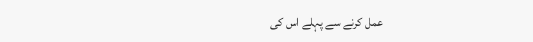عمل کرنے سے پہلے اس کی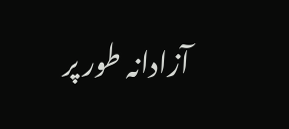آزادانہ طور پر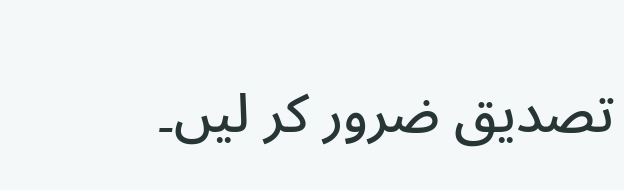تصدیق ضرور کر لیں۔